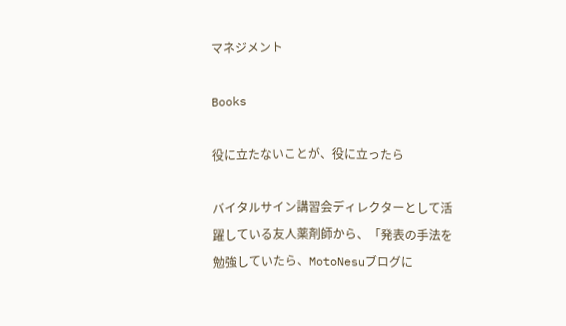マネジメント

Books

役に立たないことが、役に立ったら

バイタルサイン講習会ディレクターとして活躍している友人薬剤師から、「発表の手法を勉強していたら、MotoNesuブログに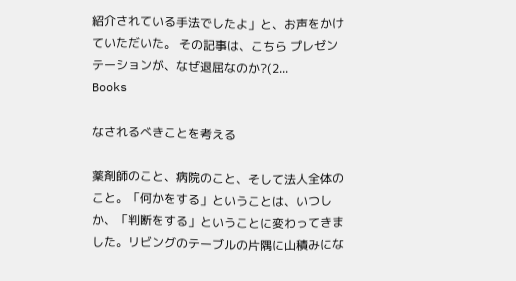紹介されている手法でしたよ」と、お声をかけていただいた。 その記事は、こちら プレゼンテーションが、なぜ退屈なのか?(2...
Books

なされるべきことを考える

薬剤師のこと、病院のこと、そして法人全体のこと。「何かをする」ということは、いつしか、「判断をする」ということに変わってきました。リビングのテーブルの片隅に山積みにな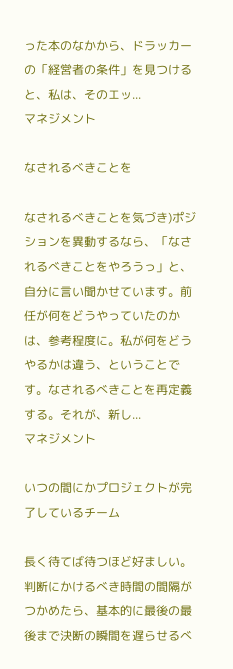った本のなかから、ドラッカーの「経営者の条件」を見つけると、私は、そのエッ...
マネジメント

なされるべきことを

なされるべきことを気づき)ポジションを異動するなら、「なされるべきことをやろうっ」と、自分に言い聞かせています。前任が何をどうやっていたのかは、参考程度に。私が何をどうやるかは違う、ということです。なされるべきことを再定義する。それが、新し...
マネジメント

いつの間にかプロジェクトが完了しているチーム

長く待てば待つほど好ましい。判断にかけるべき時間の間隔がつかめたら、基本的に最後の最後まで決断の瞬間を遅らせるべ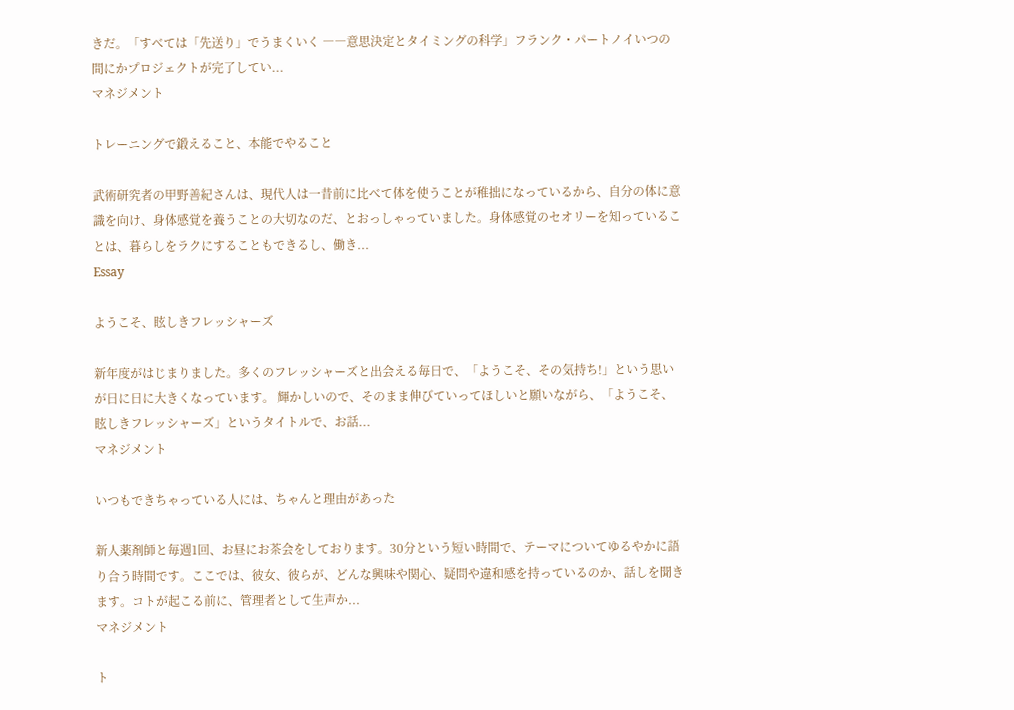きだ。「すべては「先送り」でうまくいく ――意思決定とタイミングの科学」フランク・パートノイいつの間にかプロジェクトが完了してい...
マネジメント

トレーニングで鍛えること、本能でやること

武術研究者の甲野善紀さんは、現代人は一昔前に比べて体を使うことが稚拙になっているから、自分の体に意識を向け、身体感覚を養うことの大切なのだ、とおっしゃっていました。身体感覚のセオリーを知っていることは、暮らしをラクにすることもできるし、働き...
Essay

ようこそ、眩しきフレッシャーズ

新年度がはじまりました。多くのフレッシャーズと出会える毎日で、「ようこそ、その気持ち!」という思いが日に日に大きくなっています。 輝かしいので、そのまま伸びていってほしいと願いながら、「ようこそ、眩しきフレッシャーズ」というタイトルで、お話...
マネジメント

いつもできちゃっている人には、ちゃんと理由があった

新人薬剤師と毎週1回、お昼にお茶会をしております。30分という短い時間で、テーマについてゆるやかに語り合う時間です。ここでは、彼女、彼らが、どんな興味や関心、疑問や違和感を持っているのか、話しを聞きます。コトが起こる前に、管理者として生声か...
マネジメント

ト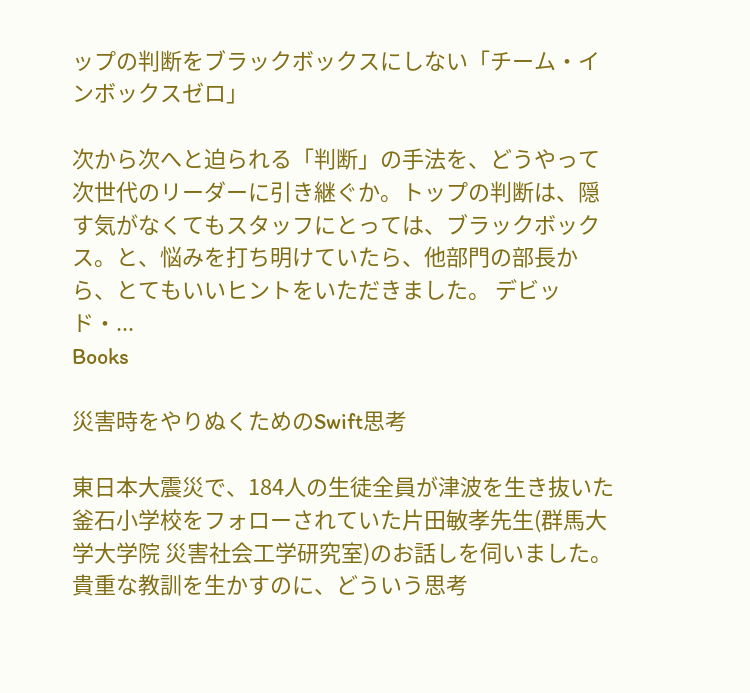ップの判断をブラックボックスにしない「チーム・インボックスゼロ」

次から次へと迫られる「判断」の手法を、どうやって次世代のリーダーに引き継ぐか。トップの判断は、隠す気がなくてもスタッフにとっては、ブラックボックス。と、悩みを打ち明けていたら、他部門の部長から、とてもいいヒントをいただきました。 デビッド・...
Books

災害時をやりぬくためのSwift思考

東日本大震災で、184人の生徒全員が津波を生き抜いた釜石小学校をフォローされていた片田敏孝先生(群馬大学大学院 災害社会工学研究室)のお話しを伺いました。貴重な教訓を生かすのに、どういう思考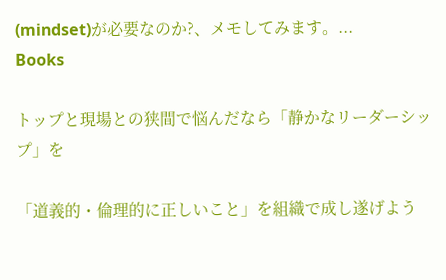(mindset)が必要なのか?、メモしてみます。...
Books

トップと現場との狭間で悩んだなら「静かなリーダーシップ」を

「道義的・倫理的に正しいこと」を組織で成し遂げよう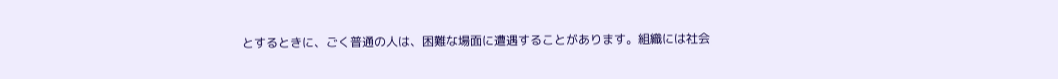とするときに、ごく普通の人は、困難な場面に遭遇することがあります。組織には社会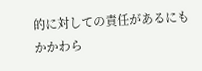的に対しての責任があるにもかかわら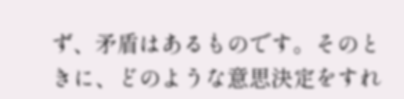ず、矛盾はあるものです。そのときに、どのような意思決定をすれ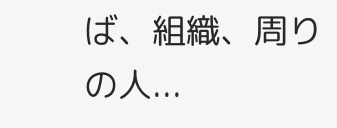ば、組織、周りの人...